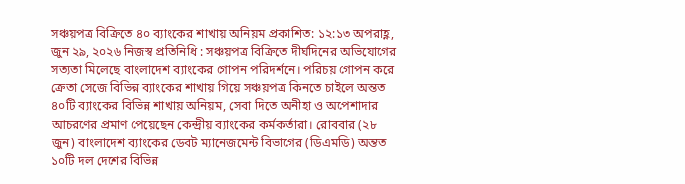সঞ্চয়পত্র বিক্রিতে ৪০ ব্যাংকের শাখায় অনিয়ম প্রকাশিত: ১২:১৩ অপরাহ্ণ, জুন ২৯, ২০২৬ নিজস্ব প্রতিনিধি : সঞ্চয়পত্র বিক্রিতে দীর্ঘদিনের অভিযোগের সত্যতা মিলেছে বাংলাদেশ ব্যাংকের গোপন পরিদর্শনে। পরিচয় গোপন করে ক্রেতা সেজে বিভিন্ন ব্যাংকের শাখায় গিয়ে সঞ্চয়পত্র কিনতে চাইলে অন্তত ৪০টি ব্যাংকের বিভিন্ন শাখায় অনিয়ম, সেবা দিতে অনীহা ও অপেশাদার আচরণের প্রমাণ পেয়েছেন কেন্দ্রীয় ব্যাংকের কর্মকর্তারা। রোববার (২৮ জুন) বাংলাদেশ ব্যাংকের ডেবট ম্যানেজমেন্ট বিভাগের (ডিএমডি) অন্তত ১০টি দল দেশের বিভিন্ন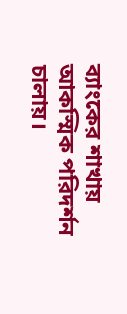ব্যাংকের শাখায় আকস্মিক পরিদর্শন চালায়।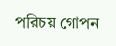পরিচয় গোপন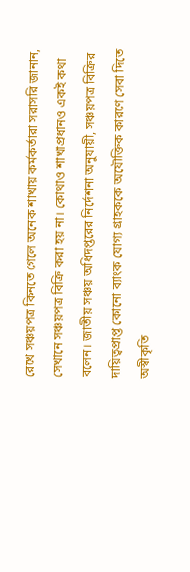রেখে সঞ্চয়পত্র কিনতে গেলে অনেক শাখায় কর্মকর্তারা সরাসরি জানান, সেখানে সঞ্চয়পত্র বিক্রি করা হয় না। কোথাও শাখাপ্রধানও একই কথা বলেন। জাতীয় সঞ্চয় অধিদপ্তরের নির্দেশনা অনুযায়ী, সঞ্চয়পত্র বিক্রির দায়িত্বপ্রাপ্ত কোনো ব্যাংক যোগ্য গ্রাহককে অযৌক্তিক কারণে সেবা দিতে অস্বীকৃতি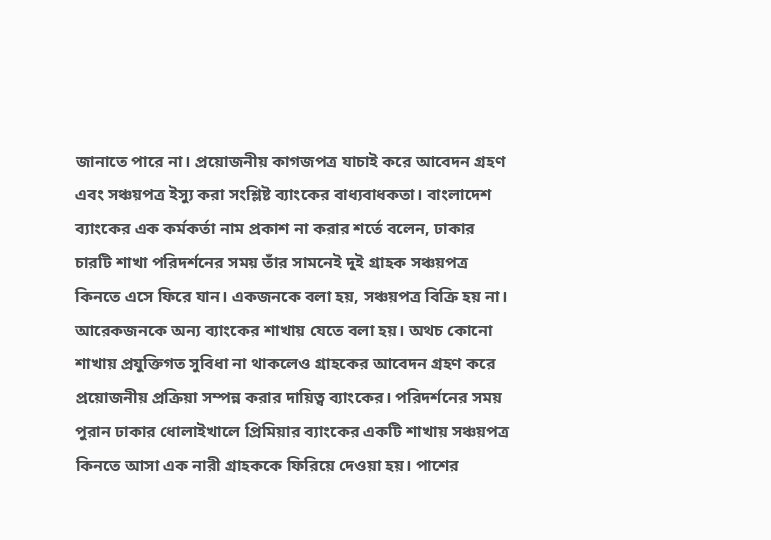জানাতে পারে না। প্রয়োজনীয় কাগজপত্র যাচাই করে আবেদন গ্রহণ এবং সঞ্চয়পত্র ইস্যু করা সংশ্লিষ্ট ব্যাংকের বাধ্যবাধকতা। বাংলাদেশ ব্যাংকের এক কর্মকর্তা নাম প্রকাশ না করার শর্তে বলেন, ঢাকার চারটি শাখা পরিদর্শনের সময় তাঁর সামনেই দুই গ্রাহক সঞ্চয়পত্র কিনতে এসে ফিরে যান। একজনকে বলা হয়, সঞ্চয়পত্র বিক্রি হয় না। আরেকজনকে অন্য ব্যাংকের শাখায় যেতে বলা হয়। অথচ কোনো শাখায় প্রযুক্তিগত সুবিধা না থাকলেও গ্রাহকের আবেদন গ্রহণ করে প্রয়োজনীয় প্রক্রিয়া সম্পন্ন করার দায়িত্ব ব্যাংকের। পরিদর্শনের সময় পুরান ঢাকার ধোলাইখালে প্রিমিয়ার ব্যাংকের একটি শাখায় সঞ্চয়পত্র কিনতে আসা এক নারী গ্রাহককে ফিরিয়ে দেওয়া হয়। পাশের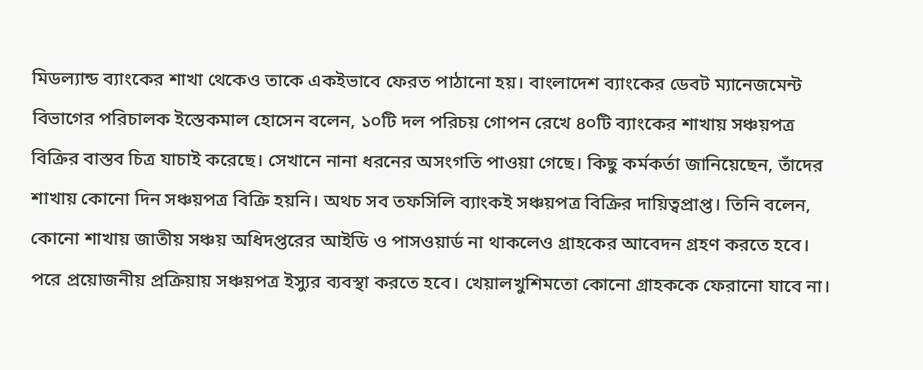মিডল্যান্ড ব্যাংকের শাখা থেকেও তাকে একইভাবে ফেরত পাঠানো হয়। বাংলাদেশ ব্যাংকের ডেবট ম্যানেজমেন্ট বিভাগের পরিচালক ইস্তেকমাল হোসেন বলেন, ১০টি দল পরিচয় গোপন রেখে ৪০টি ব্যাংকের শাখায় সঞ্চয়পত্র বিক্রির বাস্তব চিত্র যাচাই করেছে। সেখানে নানা ধরনের অসংগতি পাওয়া গেছে। কিছু কর্মকর্তা জানিয়েছেন, তাঁদের শাখায় কোনো দিন সঞ্চয়পত্র বিক্রি হয়নি। অথচ সব তফসিলি ব্যাংকই সঞ্চয়পত্র বিক্রির দায়িত্বপ্রাপ্ত। তিনি বলেন, কোনো শাখায় জাতীয় সঞ্চয় অধিদপ্তরের আইডি ও পাসওয়ার্ড না থাকলেও গ্রাহকের আবেদন গ্রহণ করতে হবে। পরে প্রয়োজনীয় প্রক্রিয়ায় সঞ্চয়পত্র ইস্যুর ব্যবস্থা করতে হবে। খেয়ালখুশিমতো কোনো গ্রাহককে ফেরানো যাবে না।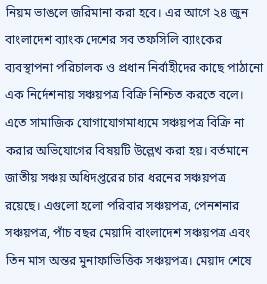নিয়ম ভাঙলে জরিমানা করা হবে। এর আগে ২৪ জুন বাংলাদেশ ব্যাংক দেশের সব তফসিলি ব্যাংকের ব্যবস্থাপনা পরিচালক ও প্রধান নির্বাহীদের কাছে পাঠানো এক নির্দেশনায় সঞ্চয়পত্র বিক্রি নিশ্চিত করতে বলে। এতে সামাজিক যোগাযোগমাধ্যমে সঞ্চয়পত্র বিক্রি না করার অভিযোগের বিষয়টি উল্লেখ করা হয়। বর্তমানে জাতীয় সঞ্চয় অধিদপ্তরের চার ধরনের সঞ্চয়পত্র রয়েছে। এগুলো হলো পরিবার সঞ্চয়পত্র, পেনশনার সঞ্চয়পত্র, পাঁচ বছর মেয়াদি বাংলাদেশ সঞ্চয়পত্র এবং তিন মাস অন্তর মুনাফাভিত্তিক সঞ্চয়পত্র। মেয়াদ শেষে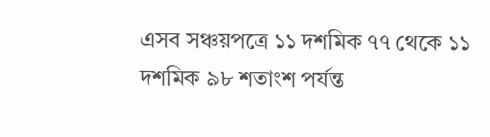এসব সঞ্চয়পত্রে ১১ দশমিক ৭৭ থেকে ১১ দশমিক ৯৮ শতাংশ পর্যন্ত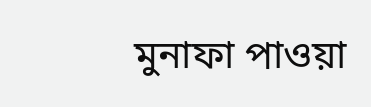মুনাফা পাওয়া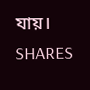যায়। SHARES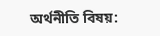অর্থনীতি বিষয়: